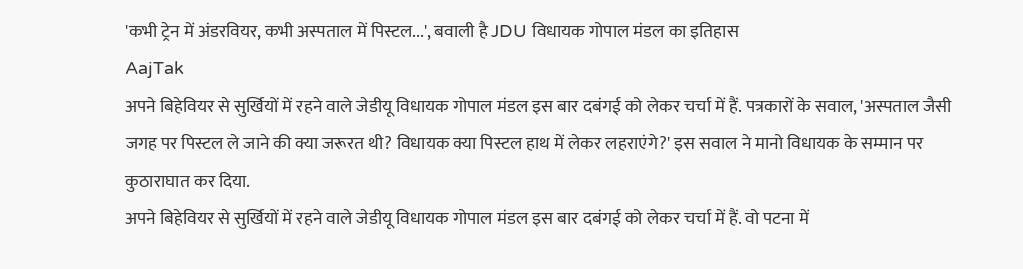'कभी ट्रेन में अंडरवियर, कभी अस्पताल में पिस्टल...', बवाली है JDU विधायक गोपाल मंडल का इतिहास
AajTak
अपने बिहेवियर से सुर्खियों में रहने वाले जेडीयू विधायक गोपाल मंडल इस बार दबंगई को लेकर चर्चा में हैं. पत्रकारों के सवाल, 'अस्पताल जैसी जगह पर पिस्टल ले जाने की क्या जरूरत थी? विधायक क्या पिस्टल हाथ में लेकर लहराएंगे?' इस सवाल ने मानो विधायक के सम्मान पर कुठाराघात कर दिया.
अपने बिहेवियर से सुर्खियों में रहने वाले जेडीयू विधायक गोपाल मंडल इस बार दबंगई को लेकर चर्चा में हैं. वो पटना में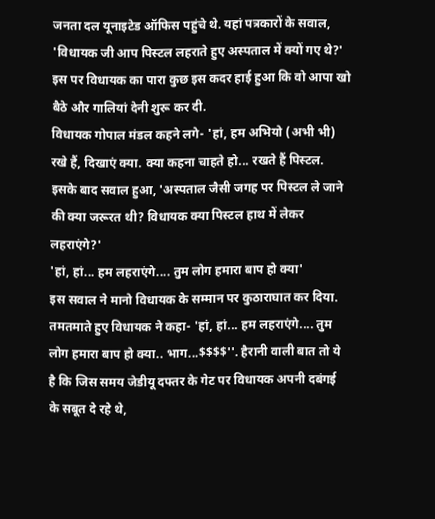जनता दल यूनाइटेड ऑफिस पहुंचे थे. यहां पत्रकारों के सवाल, 'विधायक जी आप पिस्टल लहराते हुए अस्पताल में क्यों गए थे?' इस पर विधायक का पारा कुछ इस कदर हाई हुआ कि वो आपा खो बैठे और गालियां देनी शुरू कर दी.
विधायक गोपाल मंडल कहने लगे- 'हां, हम अभियो (अभी भी) रखे हैं, दिखाएं क्या. क्या कहना चाहते हो... रखते हैं पिस्टल. इसके बाद सवाल हुआ, 'अस्पताल जैसी जगह पर पिस्टल ले जाने की क्या जरूरत थी? विधायक क्या पिस्टल हाथ में लेकर लहराएंगे?'
'हां, हां... हम लहराएंगे.... तुम लोग हमारा बाप हो क्या'
इस सवाल ने मानो विधायक के सम्मान पर कुठाराघात कर दिया. तमतमाते हुए विधायक ने कहा- 'हां, हां... हम लहराएंगे.... तुम लोग हमारा बाप हो क्या.. भाग...$$$$''. हैरानी वाली बात तो ये है कि जिस समय जेडीयू दफ्तर के गेट पर विधायक अपनी दबंगई के सबूत दे रहे थे,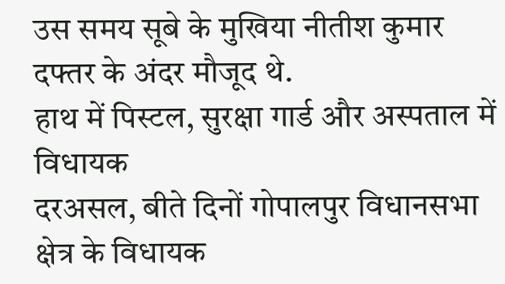उस समय सूबे के मुखिया नीतीश कुमार दफ्तर के अंदर मौजूद थे.
हाथ में पिस्टल, सुरक्षा गार्ड और अस्पताल में विधायक
दरअसल, बीते दिनों गोपालपुर विधानसभा क्षेत्र के विधायक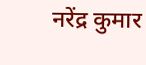नरेंद्र कुमार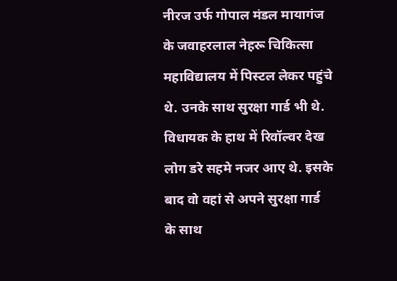नीरज उर्फ गोपाल मंडल मायागंज के जवाहरलाल नेहरू चिकित्सा महाविद्यालय में पिस्टल लेकर पहुंचे थे. उनके साथ सुरक्षा गार्ड भी थे. विधायक के हाथ में रिवॉल्वर देख लोग डरे सहमे नजर आए थे. इसके बाद वो वहां से अपने सुरक्षा गार्ड के साथ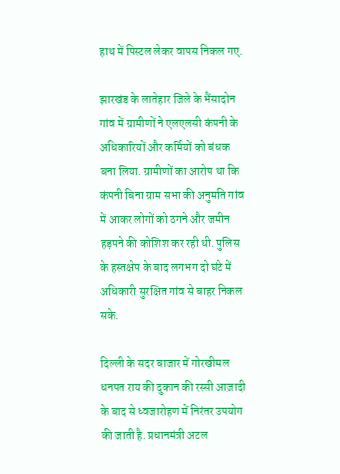हाथ में पिस्टल लेकर वापस निकल गए.

झारखंड के लातेहार जिले के भैंसादोन गांव में ग्रामीणों ने एलएलसी कंपनी के अधिकारियों और कर्मियों को बंधक बना लिया. ग्रामीणों का आरोप था कि कंपनी बिना ग्राम सभा की अनुमति गांव में आकर लोगों को ठगने और जमीन हड़पने की कोशिश कर रही थी. पुलिस के हस्तक्षेप के बाद लगभग दो घंटे में अधिकारी सुरक्षित गांव से बाहर निकल सके.

दिल्ली के सदर बाजार में गोरखीमल धनपत राय की दुकान की रस्सी आज़ादी के बाद से ध्वजारोहण में निरंतर उपयोग की जाती है. प्रधानमंत्री अटल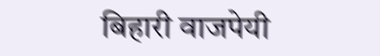बिहारी वाजपेयी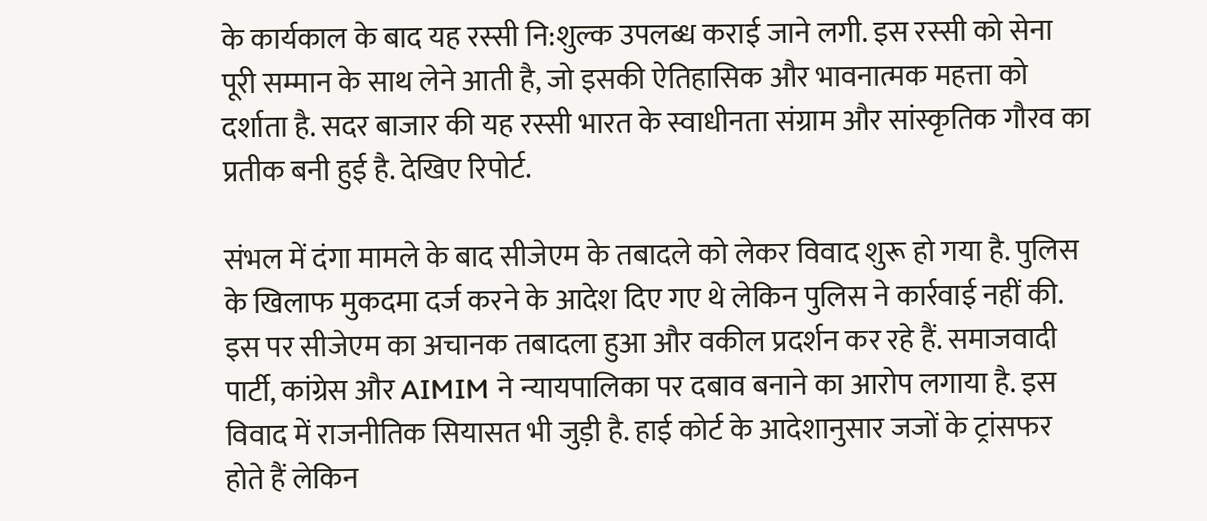के कार्यकाल के बाद यह रस्सी नि:शुल्क उपलब्ध कराई जाने लगी. इस रस्सी को सेना पूरी सम्मान के साथ लेने आती है, जो इसकी ऐतिहासिक और भावनात्मक महत्ता को दर्शाता है. सदर बाजार की यह रस्सी भारत के स्वाधीनता संग्राम और सांस्कृतिक गौरव का प्रतीक बनी हुई है. देखिए रिपोर्ट.

संभल में दंगा मामले के बाद सीजेएम के तबादले को लेकर विवाद शुरू हो गया है. पुलिस के खिलाफ मुकदमा दर्ज करने के आदेश दिए गए थे लेकिन पुलिस ने कार्रवाई नहीं की. इस पर सीजेएम का अचानक तबादला हुआ और वकील प्रदर्शन कर रहे हैं. समाजवादी पार्टी, कांग्रेस और AIMIM ने न्यायपालिका पर दबाव बनाने का आरोप लगाया है. इस विवाद में राजनीतिक सियासत भी जुड़ी है. हाई कोर्ट के आदेशानुसार जजों के ट्रांसफर होते हैं लेकिन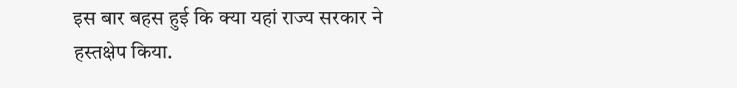इस बार बहस हुई कि क्या यहां राज्य सरकार ने हस्तक्षेप किया.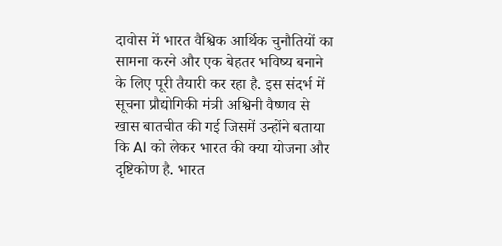दावोस में भारत वैश्विक आर्थिक चुनौतियों का सामना करने और एक बेहतर भविष्य बनाने के लिए पूरी तैयारी कर रहा है. इस संदर्भ में सूचना प्रौद्योगिकी मंत्री अश्विनी वैष्णव से खास बातचीत की गई जिसमें उन्होंने बताया कि AI को लेकर भारत की क्या योजना और दृष्टिकोण है. भारत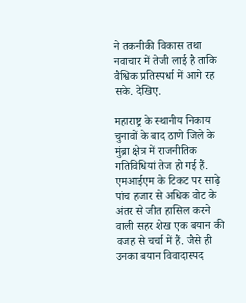ने तकनीकी विकास तथा नवाचार में तेजी लाई है ताकि वैश्विक प्रतिस्पर्धा में आगे रह सके. देखिए.

महाराष्ट्र के स्थानीय निकाय चुनावों के बाद ठाणे जिले के मुंब्रा क्षेत्र में राजनीतिक गतिविधियां तेज हो गई हैं. एमआईएम के टिकट पर साढ़े पांच हजार से अधिक वोट के अंतर से जीत हासिल करने वाली सहर शेख एक बयान की वजह से चर्चा में हैं. जैसे ही उनका बयान विवादास्पद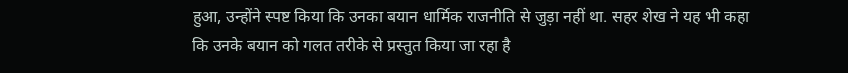हुआ, उन्होंने स्पष्ट किया कि उनका बयान धार्मिक राजनीति से जुड़ा नहीं था. सहर शेख ने यह भी कहा कि उनके बयान को गलत तरीके से प्रस्तुत किया जा रहा है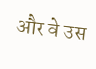और वे उस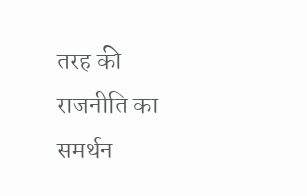तरह की राजनीति का समर्थन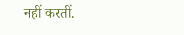नहीं करतीं.